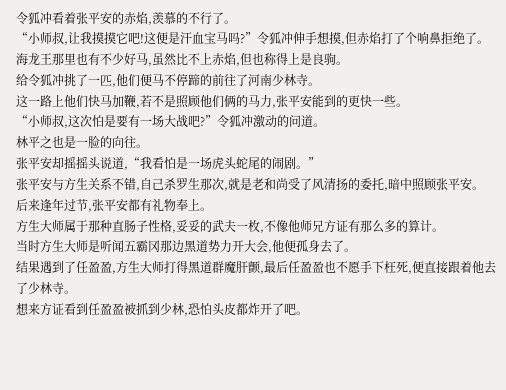令狐冲看着张平安的赤焰,羡慕的不行了。
“小师叔,让我摸摸它吧!这便是汗血宝马吗?”令狐冲伸手想摸,但赤焰打了个响鼻拒绝了。
海龙王那里也有不少好马,虽然比不上赤焰,但也称得上是良驹。
给令狐冲挑了一匹,他们便马不停蹄的前往了河南少林寺。
这一路上他们快马加鞭,若不是照顾他们俩的马力,张平安能到的更快一些。
“小师叔,这次怕是要有一场大战吧?”令狐冲激动的问道。
林平之也是一脸的向往。
张平安却摇摇头说道,“我看怕是一场虎头蛇尾的闹剧。”
张平安与方生关系不错,自己杀罗生那次,就是老和尚受了风清扬的委托,暗中照顾张平安。
后来逢年过节,张平安都有礼物奉上。
方生大师属于那种直肠子性格,妥妥的武夫一枚,不像他师兄方证有那么多的算计。
当时方生大师是听闻五霸冈那边黑道势力开大会,他便孤身去了。
结果遇到了任盈盈,方生大师打得黑道群魔肝颤,最后任盈盈也不愿手下枉死,便直接跟着他去了少林寺。
想来方证看到任盈盈被抓到少林,恐怕头皮都炸开了吧。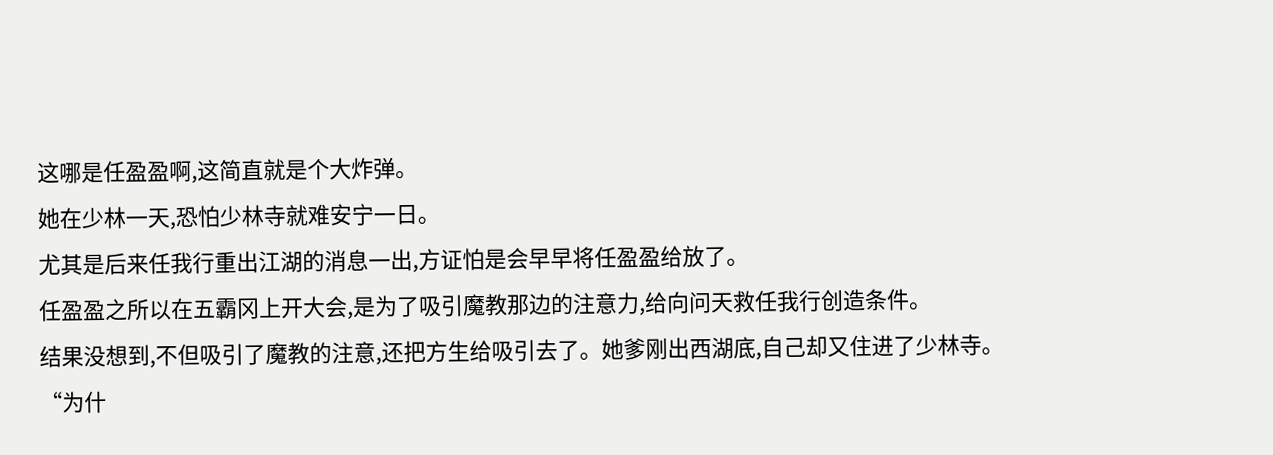这哪是任盈盈啊,这简直就是个大炸弹。
她在少林一天,恐怕少林寺就难安宁一日。
尤其是后来任我行重出江湖的消息一出,方证怕是会早早将任盈盈给放了。
任盈盈之所以在五霸冈上开大会,是为了吸引魔教那边的注意力,给向问天救任我行创造条件。
结果没想到,不但吸引了魔教的注意,还把方生给吸引去了。她爹刚出西湖底,自己却又住进了少林寺。
“为什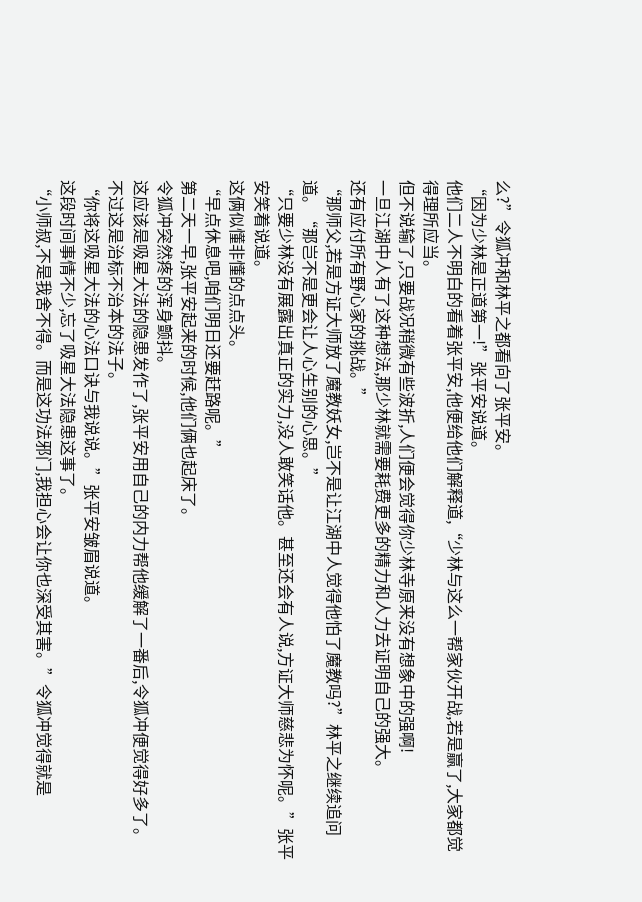么?”令狐冲和林平之都看向了张平安。
“因为少林是正道第一!”张平安说道。
他们二人不明白的看着张平安,他便给他们解释道,“少林与这么一帮家伙开战,若是赢了,大家都觉得理所应当。
但不说输了,只要战况稍微有些波折,人们便会觉得你少林寺原来没有想象中的强啊!
一旦江湖中人有了这种想法,那少林就需要耗费更多的精力和人力去证明自己的强大。
还有应付所有野心家的挑战。”
“那师父,若是方证大师放了魔教妖女,岂不是让江湖中人觉得他怕了魔教吗?”林平之继续追问道。“那岂不是更会让人心生别的心思。”
“只要少林没有展露出真正的实力,没人敢笑话他。甚至还会有人说,方证大师慈悲为怀呢。”张平安笑着说道。
这俩似懂非懂的点点头。
“早点休息吧,咱们明日还要赶路呢。”
第二天一早,张平安起来的时候,他们俩也起床了。
令狐冲突然疼的浑身颤抖。
这应该是吸星大法的隐患发作了,张平安用自己的内力帮他缓解了一番后,令狐冲便觉得好多了。
不过这是治标不治本的法子。
“你将这吸星大法的心法口诀与我说说。”张平安皱眉说道。
这段时间事情不少,忘了吸星大法隐患这事了。
“小师叔,不是我舍不得。而是这功法邪门,我担心会让你也深受其害。”令狐冲觉得就是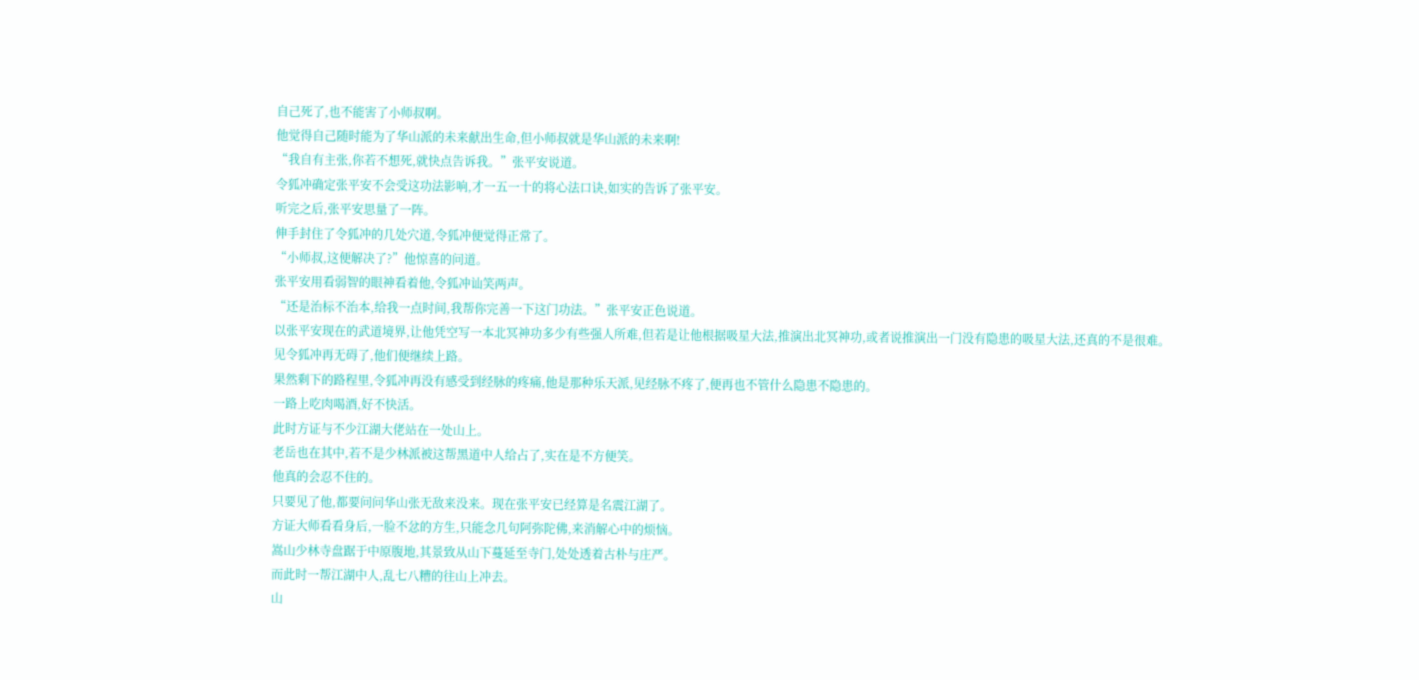自己死了,也不能害了小师叔啊。
他觉得自己随时能为了华山派的未来献出生命,但小师叔就是华山派的未来啊!
“我自有主张,你若不想死,就快点告诉我。”张平安说道。
令狐冲确定张平安不会受这功法影响,才一五一十的将心法口诀,如实的告诉了张平安。
听完之后,张平安思量了一阵。
伸手封住了令狐冲的几处穴道,令狐冲便觉得正常了。
“小师叔,这便解决了?”他惊喜的问道。
张平安用看弱智的眼神看着他,令狐冲讪笑两声。
“还是治标不治本,给我一点时间,我帮你完善一下这门功法。”张平安正色说道。
以张平安现在的武道境界,让他凭空写一本北冥神功多少有些强人所难,但若是让他根据吸星大法,推演出北冥神功,或者说推演出一门没有隐患的吸星大法,还真的不是很难。
见令狐冲再无碍了,他们便继续上路。
果然剩下的路程里,令狐冲再没有感受到经脉的疼痛,他是那种乐天派,见经脉不疼了,便再也不管什么隐患不隐患的。
一路上吃肉喝酒,好不快活。
此时方证与不少江湖大佬站在一处山上。
老岳也在其中,若不是少林派被这帮黑道中人给占了,实在是不方便笑。
他真的会忍不住的。
只要见了他,都要问问华山张无敌来没来。现在张平安已经算是名震江湖了。
方证大师看看身后,一脸不忿的方生,只能念几句阿弥陀佛,来消解心中的烦恼。
嵩山少林寺盘踞于中原腹地,其景致从山下蔓延至寺门,处处透着古朴与庄严。
而此时一帮江湖中人,乱七八糟的往山上冲去。
山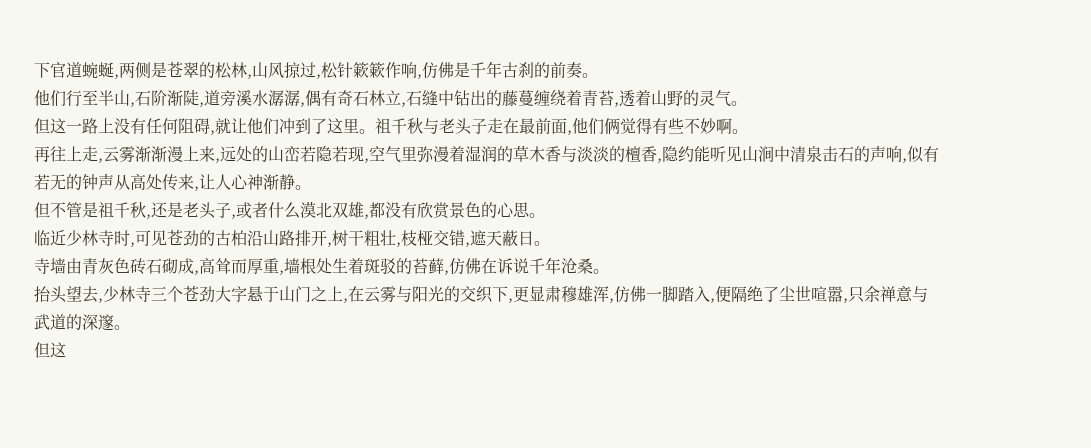下官道蜿蜒,两侧是苍翠的松林,山风掠过,松针簌簌作响,仿佛是千年古刹的前奏。
他们行至半山,石阶渐陡,道旁溪水潺潺,偶有奇石林立,石缝中钻出的藤蔓缠绕着青苔,透着山野的灵气。
但这一路上没有任何阻碍,就让他们冲到了这里。祖千秋与老头子走在最前面,他们俩觉得有些不妙啊。
再往上走,云雾渐渐漫上来,远处的山峦若隐若现,空气里弥漫着湿润的草木香与淡淡的檀香,隐约能听见山涧中清泉击石的声响,似有若无的钟声从高处传来,让人心神渐静。
但不管是祖千秋,还是老头子,或者什么漠北双雄,都没有欣赏景色的心思。
临近少林寺时,可见苍劲的古柏沿山路排开,树干粗壮,枝桠交错,遮天蔽日。
寺墙由青灰色砖石砌成,高耸而厚重,墙根处生着斑驳的苔藓,仿佛在诉说千年沧桑。
抬头望去,少林寺三个苍劲大字悬于山门之上,在云雾与阳光的交织下,更显肃穆雄浑,仿佛一脚踏入,便隔绝了尘世喧嚣,只余禅意与武道的深邃。
但这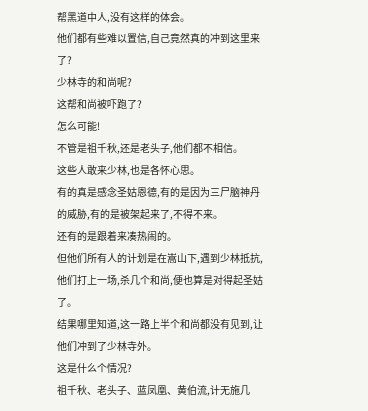帮黑道中人,没有这样的体会。
他们都有些难以置信,自己竟然真的冲到这里来了?
少林寺的和尚呢?
这帮和尚被吓跑了?
怎么可能!
不管是祖千秋,还是老头子,他们都不相信。
这些人敢来少林,也是各怀心思。
有的真是感念圣姑恩德,有的是因为三尸脑神丹的威胁,有的是被架起来了,不得不来。
还有的是跟着来凑热闹的。
但他们所有人的计划是在嵩山下,遇到少林抵抗,他们打上一场,杀几个和尚,便也算是对得起圣姑了。
结果哪里知道,这一路上半个和尚都没有见到,让他们冲到了少林寺外。
这是什么个情况?
祖千秋、老头子、蓝凤凰、黄伯流,计无施几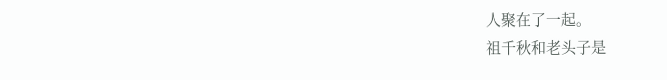人聚在了一起。
祖千秋和老头子是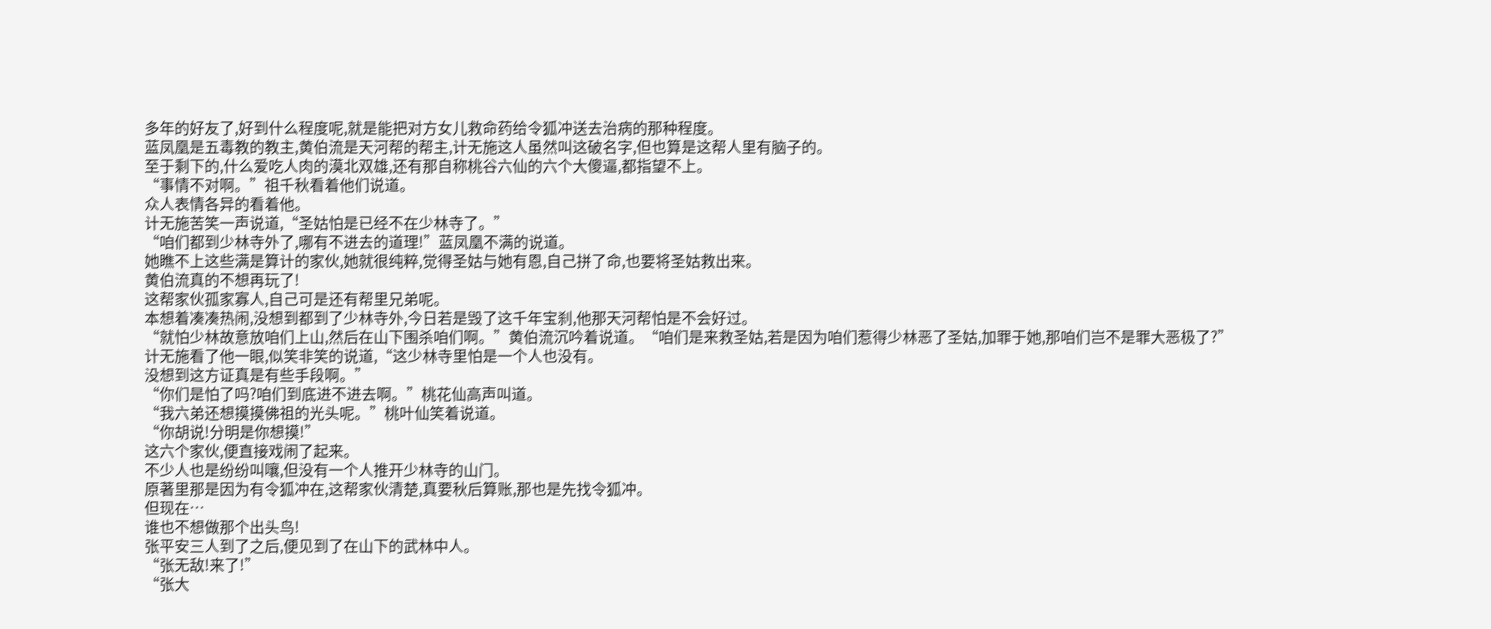多年的好友了,好到什么程度呢,就是能把对方女儿救命药给令狐冲送去治病的那种程度。
蓝凤凰是五毒教的教主,黄伯流是天河帮的帮主,计无施这人虽然叫这破名字,但也算是这帮人里有脑子的。
至于剩下的,什么爱吃人肉的漠北双雄,还有那自称桃谷六仙的六个大傻逼,都指望不上。
“事情不对啊。”祖千秋看着他们说道。
众人表情各异的看着他。
计无施苦笑一声说道,“圣姑怕是已经不在少林寺了。”
“咱们都到少林寺外了,哪有不进去的道理!”蓝凤凰不满的说道。
她瞧不上这些满是算计的家伙,她就很纯粹,觉得圣姑与她有恩,自己拼了命,也要将圣姑救出来。
黄伯流真的不想再玩了!
这帮家伙孤家寡人,自己可是还有帮里兄弟呢。
本想着凑凑热闹,没想到都到了少林寺外,今日若是毁了这千年宝刹,他那天河帮怕是不会好过。
“就怕少林故意放咱们上山,然后在山下围杀咱们啊。”黄伯流沉吟着说道。“咱们是来救圣姑,若是因为咱们惹得少林恶了圣姑,加罪于她,那咱们岂不是罪大恶极了?”
计无施看了他一眼,似笑非笑的说道,“这少林寺里怕是一个人也没有。
没想到这方证真是有些手段啊。”
“你们是怕了吗?咱们到底进不进去啊。”桃花仙高声叫道。
“我六弟还想摸摸佛祖的光头呢。”桃叶仙笑着说道。
“你胡说!分明是你想摸!”
这六个家伙,便直接戏闹了起来。
不少人也是纷纷叫嚷,但没有一个人推开少林寺的山门。
原著里那是因为有令狐冲在,这帮家伙清楚,真要秋后算账,那也是先找令狐冲。
但现在…
谁也不想做那个出头鸟!
张平安三人到了之后,便见到了在山下的武林中人。
“张无敌!来了!”
“张大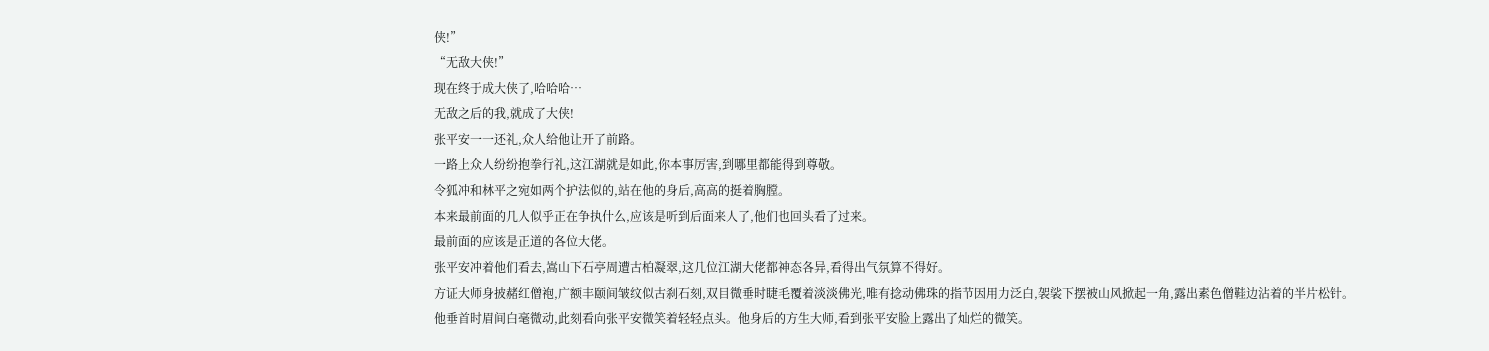侠!”
“无敌大侠!”
现在终于成大侠了,哈哈哈…
无敌之后的我,就成了大侠!
张平安一一还礼,众人给他让开了前路。
一路上众人纷纷抱拳行礼,这江湖就是如此,你本事厉害,到哪里都能得到尊敬。
令狐冲和林平之宛如两个护法似的,站在他的身后,高高的挺着胸膛。
本来最前面的几人似乎正在争执什么,应该是听到后面来人了,他们也回头看了过来。
最前面的应该是正道的各位大佬。
张平安冲着他们看去,嵩山下石亭周遭古柏凝翠,这几位江湖大佬都神态各异,看得出气氛算不得好。
方证大师身披赭红僧袍,广额丰颐间皱纹似古刹石刻,双目微垂时睫毛覆着淡淡佛光,唯有捻动佛珠的指节因用力泛白,袈裟下摆被山风掀起一角,露出素色僧鞋边沾着的半片松针。
他垂首时眉间白毫微动,此刻看向张平安微笑着轻轻点头。他身后的方生大师,看到张平安脸上露出了灿烂的微笑。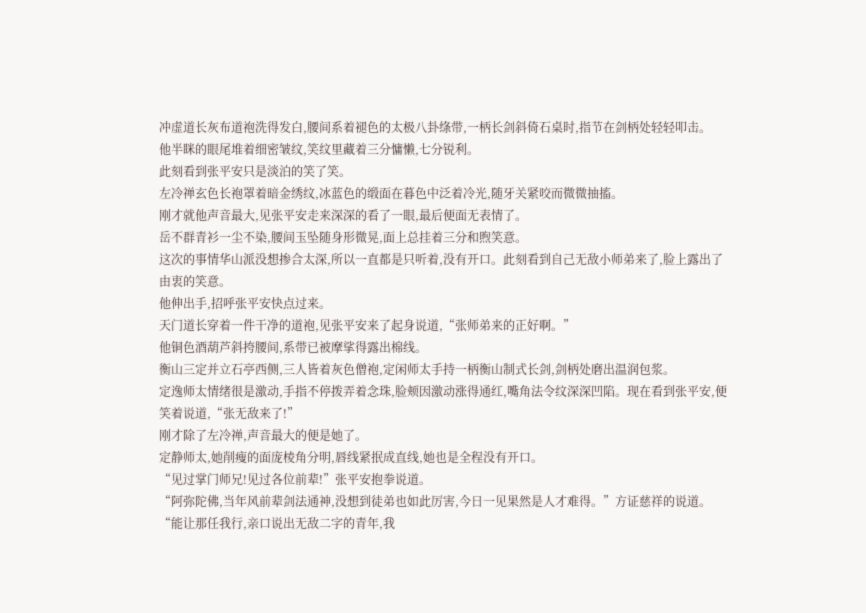冲虚道长灰布道袍洗得发白,腰间系着褪色的太极八卦绦带,一柄长剑斜倚石桌时,指节在剑柄处轻轻叩击。
他半眯的眼尾堆着细密皱纹,笑纹里藏着三分慵懒,七分锐利。
此刻看到张平安只是淡泊的笑了笑。
左冷禅玄色长袍罩着暗金绣纹,冰蓝色的缎面在暮色中泛着冷光,随牙关紧咬而微微抽搐。
刚才就他声音最大,见张平安走来深深的看了一眼,最后便面无表情了。
岳不群青衫一尘不染,腰间玉坠随身形微晃,面上总挂着三分和煦笑意。
这次的事情华山派没想掺合太深,所以一直都是只听着,没有开口。此刻看到自己无敌小师弟来了,脸上露出了由衷的笑意。
他伸出手,招呼张平安快点过来。
天门道长穿着一件干净的道袍,见张平安来了起身说道,“张师弟来的正好啊。”
他铜色酒葫芦斜挎腰间,系带已被摩挲得露出棉线。
衡山三定并立石亭西侧,三人皆着灰色僧袍,定闲师太手持一柄衡山制式长剑,剑柄处磨出温润包浆。
定逸师太情绪很是激动,手指不停拨弄着念珠,脸颊因激动涨得通红,嘴角法令纹深深凹陷。现在看到张平安,便笑着说道,“张无敌来了!”
刚才除了左冷禅,声音最大的便是她了。
定静师太,她削瘦的面庞棱角分明,唇线紧抿成直线,她也是全程没有开口。
“见过掌门师兄!见过各位前辈!”张平安抱拳说道。
“阿弥陀佛,当年风前辈剑法通神,没想到徒弟也如此厉害,今日一见果然是人才难得。”方证慈祥的说道。
“能让那任我行,亲口说出无敌二字的青年,我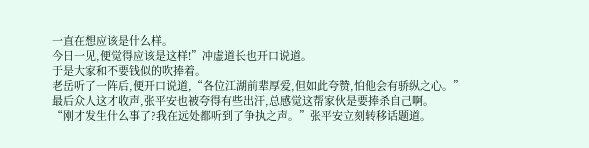一直在想应该是什么样。
今日一见,便觉得应该是这样!”冲虚道长也开口说道。
于是大家和不要钱似的吹捧着。
老岳听了一阵后,便开口说道,“各位江湖前辈厚爱,但如此夸赞,怕他会有骄纵之心。”
最后众人这才收声,张平安也被夸得有些出汗,总感觉这帮家伙是要捧杀自己啊。
“刚才发生什么事了?我在远处都听到了争执之声。”张平安立刻转移话题道。